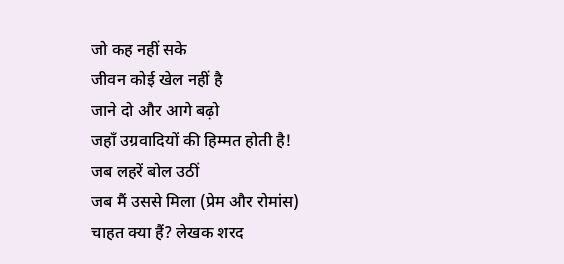जो कह नहीं सके
जीवन कोई खेल नहीं है
जाने दो और आगे बढ़ो
जहाँ उग्रवादियों की हिम्मत होती है!
जब लहरें बोल उठीं
जब मैं उससे मिला (प्रेम और रोमांस)
चाहत क्या हैं? लेखक शरद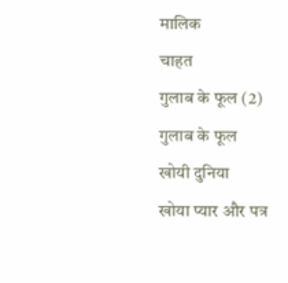मालिक
चाहत
गुलाब के फूल (2)
गुलाब के फूल
खोयी दुनिया
खोया प्यार और पत्र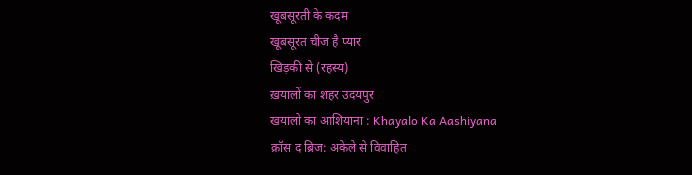खूबसूरती के कदम
खूबसूरत चीज है प्यार
खिड़की से (रहस्य)
ख़यालों का शहर उदयपुर
खयालो का आशियाना : Khayalo Ka Aashiyana
क्रॉस द ब्रिज: अकेले से विवाहित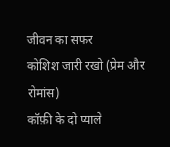जीवन का सफर
कोशिश जारी रखो (प्रेम और रोमांस)
कॉफ़ी के दो प्याले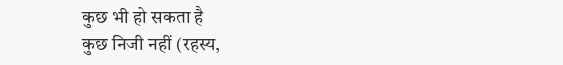कुछ भी हो सकता है
कुछ निजी नहीं (रहस्य,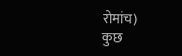रोमांच)
कुछ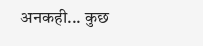अनकही... कुछ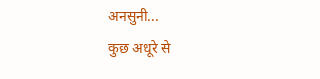अनसुनी...
कुछ अधूरे से